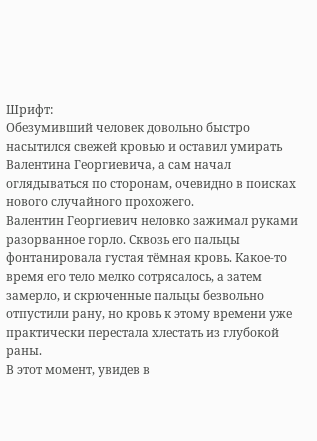Шрифт:
Обезумивший человек довольно быстро насытился свежей кровью и оставил умирать Валентина Георгиевича, а сам начал оглядываться по сторонам, очевидно в поисках нового случайного прохожего.
Валентин Георгиевич неловко зажимал руками разорванное горло. Сквозь его пальцы фонтанировала густая тёмная кровь. Какое-то время его тело мелко сотрясалось, а затем замерло, и скрюченные пальцы безвольно отпустили рану, но кровь к этому времени уже практически перестала хлестать из глубокой раны.
В этот момент, увидев в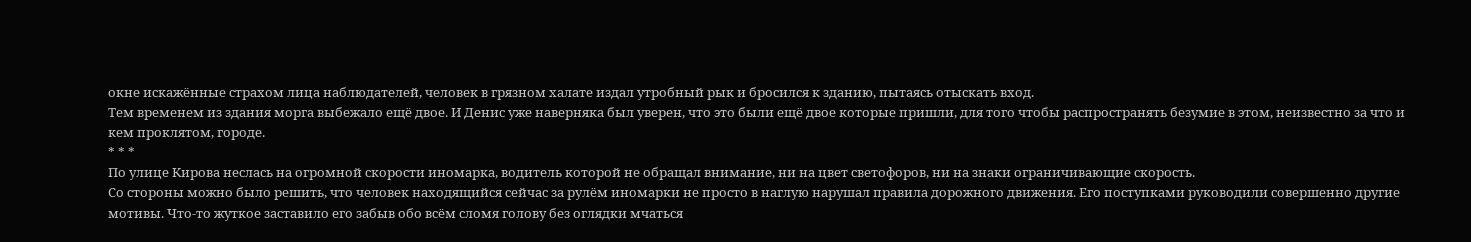окне искажённые страхом лица наблюдателей, человек в грязном халате издал утробный рык и бросился к зданию, пытаясь отыскать вход.
Тем временем из здания морга выбежало ещё двое. И Денис уже наверняка был уверен, что это были ещё двое которые пришли, для того чтобы распространять безумие в этом, неизвестно за что и кем проклятом, городе.
* * *
По улице Кирова неслась на огромной скорости иномарка, водитель которой не обращал внимание, ни на цвет светофоров, ни на знаки ограничивающие скорость.
Со стороны можно было решить, что человек находящийся сейчас за рулём иномарки не просто в наглую нарушал правила дорожного движения. Его поступками руководили совершенно другие мотивы. Что-то жуткое заставило его забыв обо всём сломя голову без оглядки мчаться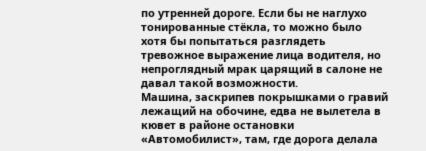по утренней дороге. Если бы не наглухо тонированные стёкла, то можно было хотя бы попытаться разглядеть тревожное выражение лица водителя, но непроглядный мрак царящий в салоне не давал такой возможности.
Машина, заскрипев покрышками о гравий лежащий на обочине, едва не вылетела в кювет в районе остановки «Автомобилист», там, где дорога делала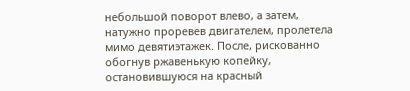небольшой поворот влево, а затем, натужно проревев двигателем, пролетела мимо девятиэтажек. После, рискованно обогнув ржавенькую копейку, остановившуюся на красный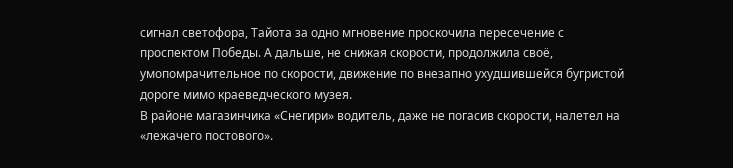сигнал светофора, Тайота за одно мгновение проскочила пересечение с проспектом Победы. А дальше, не снижая скорости, продолжила своё, умопомрачительное по скорости, движение по внезапно ухудшившейся бугристой дороге мимо краеведческого музея.
В районе магазинчика «Снегири» водитель, даже не погасив скорости, налетел на «лежачего постового».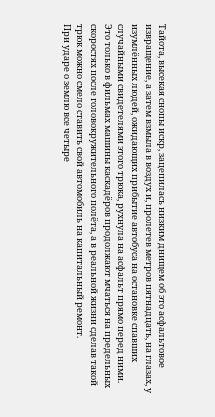Тайота, высекая снопы искр, зацепилась низким днищем об это асфальтовое извращение, а затем взмыла в воздух и, пролетев метров пятнадцать, на глазах, у изумлённых людей, ожидающих прибытие автобуса на остановке спавших случайными свидетелями этого трюка, рухнула на асфальт прямо перед ними.
Это только в фильмах машины каскадёров продолжают мчаться на предельных скоростях после головокружительного полёта, а в реальной жизни сделав такой трюк можно смело ставить свой автомобиль на капитальный ремонт.
При ударе о землю все четыре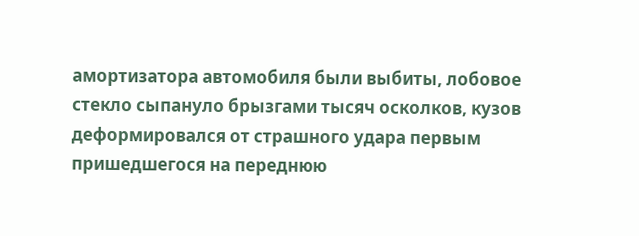амортизатора автомобиля были выбиты, лобовое стекло сыпануло брызгами тысяч осколков, кузов деформировался от страшного удара первым пришедшегося на переднюю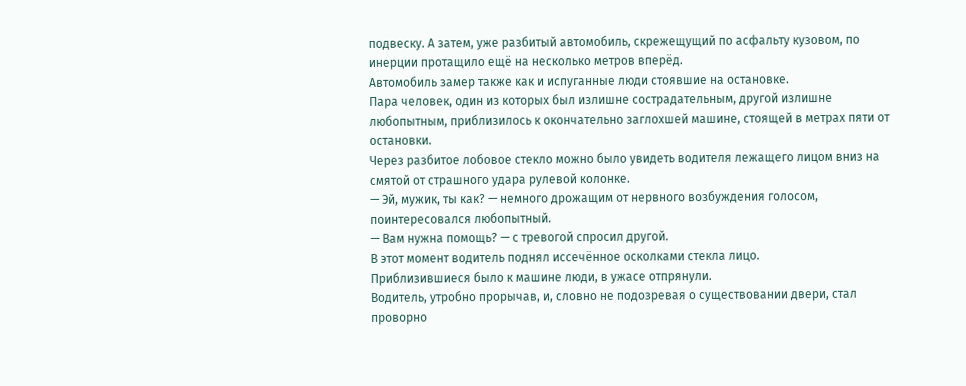подвеску. А затем, уже разбитый автомобиль, скрежещущий по асфальту кузовом, по инерции протащило ещё на несколько метров вперёд.
Автомобиль замер также как и испуганные люди стоявшие на остановке.
Пара человек, один из которых был излишне сострадательным, другой излишне любопытным, приблизилось к окончательно заглохшей машине, стоящей в метрах пяти от остановки.
Через разбитое лобовое стекло можно было увидеть водителя лежащего лицом вниз на смятой от страшного удара рулевой колонке.
— Эй, мужик, ты как? — немного дрожащим от нервного возбуждения голосом, поинтересовался любопытный.
— Вам нужна помощь? — с тревогой спросил другой.
В этот момент водитель поднял иссечённое осколками стекла лицо.
Приблизившиеся было к машине люди, в ужасе отпрянули.
Водитель, утробно прорычав, и, словно не подозревая о существовании двери, стал проворно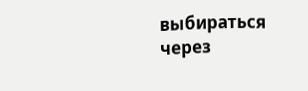выбираться через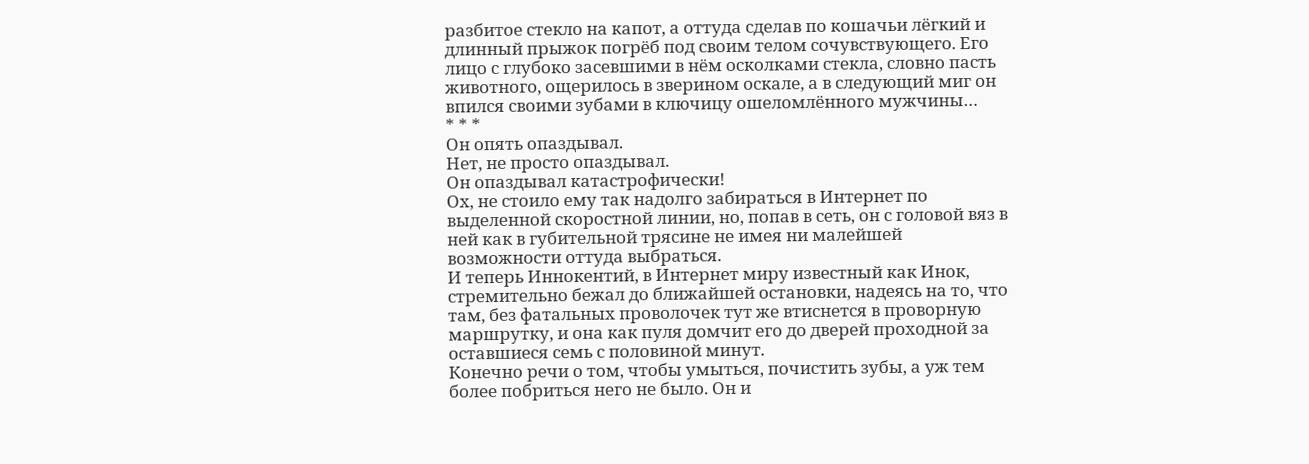разбитое стекло на капот, а оттуда сделав по кошачьи лёгкий и длинный прыжок погрёб под своим телом сочувствующего. Его лицо с глубоко засевшими в нём осколками стекла, словно пасть животного, ощерилось в зверином оскале, а в следующий миг он впился своими зубами в ключицу ошеломлённого мужчины…
* * *
Он опять опаздывал.
Нет, не просто опаздывал.
Он опаздывал катастрофически!
Ох, не стоило ему так надолго забираться в Интернет по выделенной скоростной линии, но, попав в сеть, он с головой вяз в ней как в губительной трясине не имея ни малейшей возможности оттуда выбраться.
И теперь Иннокентий, в Интернет миру известный как Инок, стремительно бежал до ближайшей остановки, надеясь на то, что там, без фатальных проволочек тут же втиснется в проворную маршрутку, и она как пуля домчит его до дверей проходной за оставшиеся семь с половиной минут.
Конечно речи о том, чтобы умыться, почистить зубы, а уж тем более побриться него не было. Он и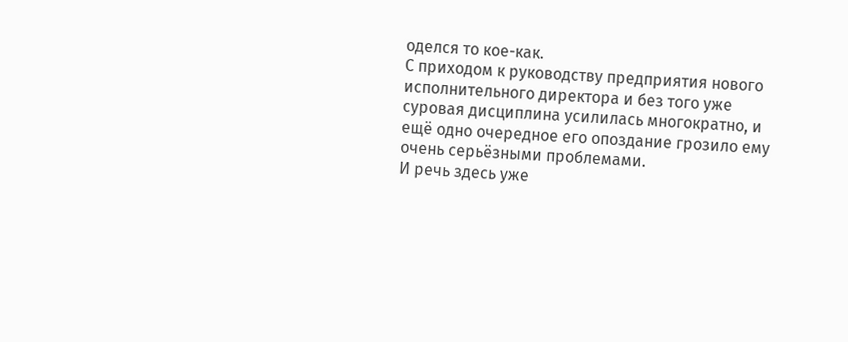оделся то кое-как.
С приходом к руководству предприятия нового исполнительного директора и без того уже суровая дисциплина усилилась многократно, и ещё одно очередное его опоздание грозило ему очень серьёзными проблемами.
И речь здесь уже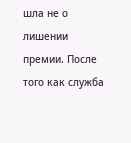шла не о лишении премии. После того как служба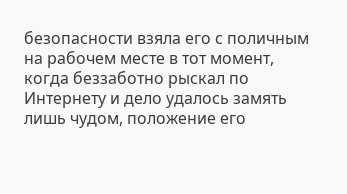безопасности взяла его с поличным на рабочем месте в тот момент, когда беззаботно рыскал по Интернету и дело удалось замять лишь чудом, положение его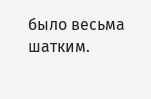было весьма шатким.